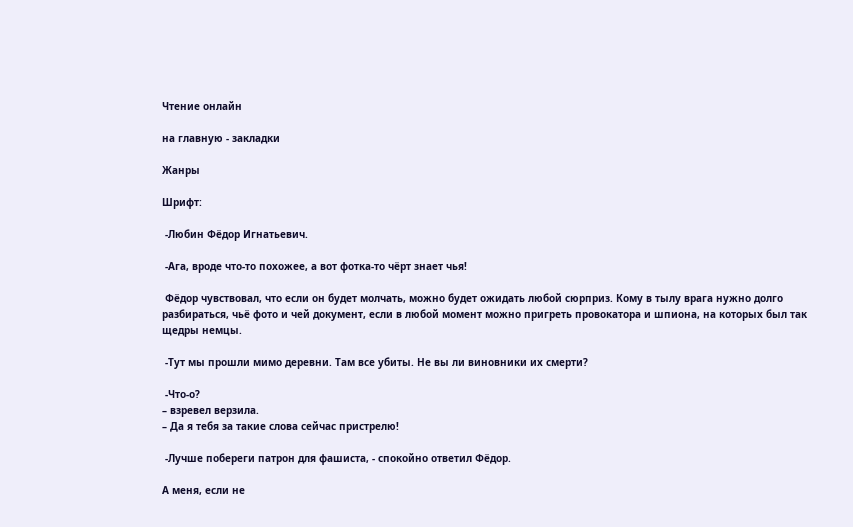Чтение онлайн

на главную - закладки

Жанры

Шрифт:

 -Любин Фёдор Игнатьевич.

 -Ага, вроде что-то похожее, а вот фотка-то чёрт знает чья!

 Фёдор чувствовал, что если он будет молчать, можно будет ожидать любой сюрприз. Кому в тылу врага нужно долго разбираться, чьё фото и чей документ, если в любой момент можно пригреть провокатора и шпиона, на которых был так щедры немцы.

 -Тут мы прошли мимо деревни. Там все убиты. Не вы ли виновники их смерти?

 -Что-о?
– взревел верзила.
– Да я тебя за такие слова сейчас пристрелю!

 -Лучше побереги патрон для фашиста, - спокойно ответил Фёдор.

А меня, если не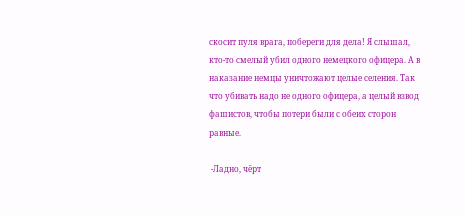скосит пуля врага, побереги для дела! Я слышал, кто-то смелый убил одного немецкого офицера. А в наказание немцы уничтожают целые селения. Так что убивать надо не одного офицера, а целый взвод фашистов, чтобы потери были с обеих сторон равные.

 -Ладно, чёрт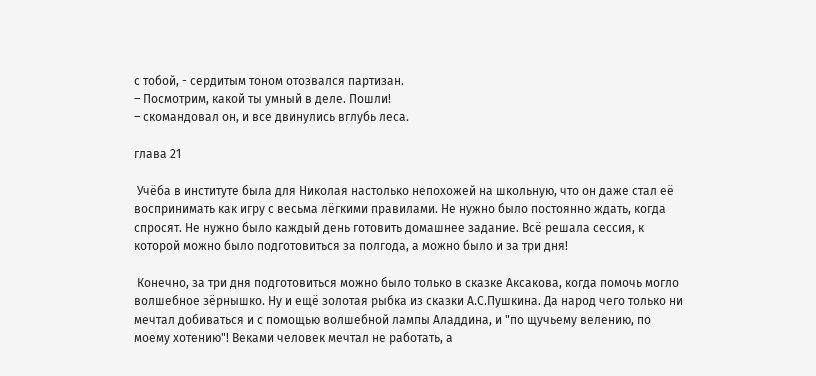с тобой, - сердитым тоном отозвался партизан.
– Посмотрим, какой ты умный в деле. Пошли!
– скомандовал он, и все двинулись вглубь леса.

глава 21

 Учёба в институте была для Николая настолько непохожей на школьную, что он даже стал её воспринимать как игру с весьма лёгкими правилами. Не нужно было постоянно ждать, когда спросят. Не нужно было каждый день готовить домашнее задание. Всё решала сессия, к которой можно было подготовиться за полгода, а можно было и за три дня!

 Конечно, за три дня подготовиться можно было только в сказке Аксакова, когда помочь могло волшебное зёрнышко. Ну и ещё золотая рыбка из сказки А.С.Пушкина. Да народ чего только ни мечтал добиваться и с помощью волшебной лампы Аладдина, и "по щучьему велению, по моему хотению"! Веками человек мечтал не работать, а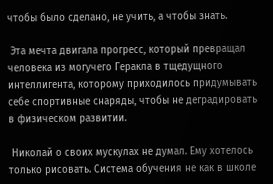чтобы было сделано, не учить, а чтобы знать.

 Эта мечта двигала прогресс, который превращал человека из могучего Геракла в тщедущного интеллигента, которому приходилось придумывать себе спортивные снаряды, чтобы не деградировать в физическом развитии.

 Николай о своих мускулах не думал. Ему хотелось только рисовать. Система обучения не как в школе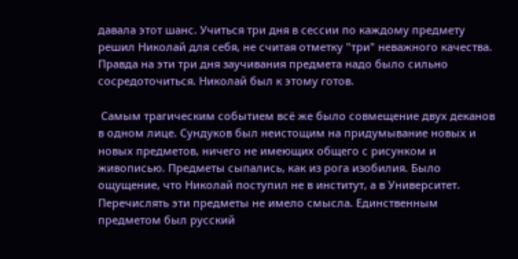давала этот шанс. Учиться три дня в сессии по каждому предмету решил Николай для себя, не считая отметку "три" неважного качества. Правда на эти три дня заучивания предмета надо было сильно сосредоточиться. Николай был к этому готов.

 Самым трагическим событием всё же было совмещение двух деканов в одном лице. Сундуков был неистощим на придумывание новых и новых предметов, ничего не имеющих общего с рисунком и живописью. Предметы сыпались, как из рога изобилия. Было ощущение, что Николай поступил не в институт, а в Университет. Перечислять эти предметы не имело смысла. Единственным предметом был русский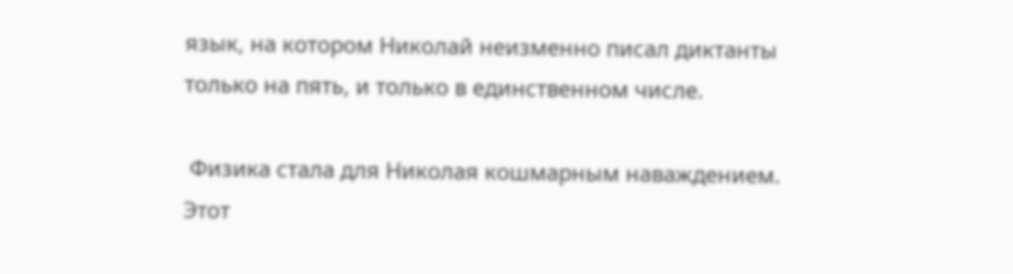язык, на котором Николай неизменно писал диктанты только на пять, и только в единственном числе.

 Физика стала для Николая кошмарным наваждением. Этот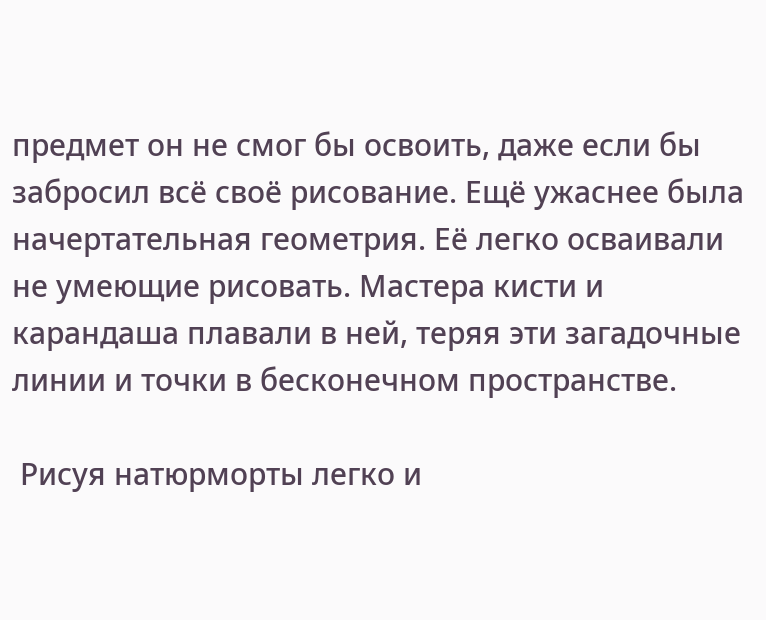предмет он не смог бы освоить, даже если бы забросил всё своё рисование. Ещё ужаснее была начертательная геометрия. Её легко осваивали не умеющие рисовать. Мастера кисти и карандаша плавали в ней, теряя эти загадочные линии и точки в бесконечном пространстве.

 Рисуя натюрморты легко и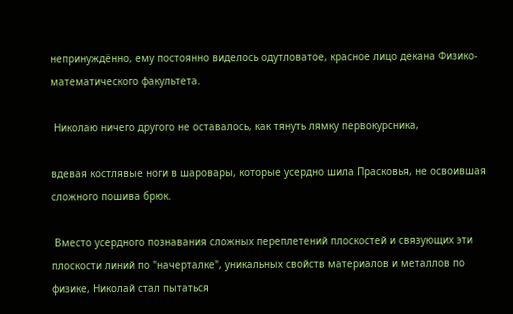непринуждённо, ему постоянно виделось одутловатое, красное лицо декана Физико-математического факультета.

 Николаю ничего другого не оставалось, как тянуть лямку первокурсника,

вдевая костлявые ноги в шаровары, которые усердно шила Прасковья, не освоившая сложного пошива брюк.

 Вместо усердного познавания сложных переплетений плоскостей и связующих эти плоскости линий по "начерталке", уникальных свойств материалов и металлов по физике, Николай стал пытаться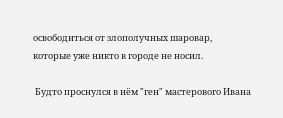освободиться от злополучных шаровар, которые уже никто в городе не носил.

 Будто проснулся в нём "ген" мастерового Ивана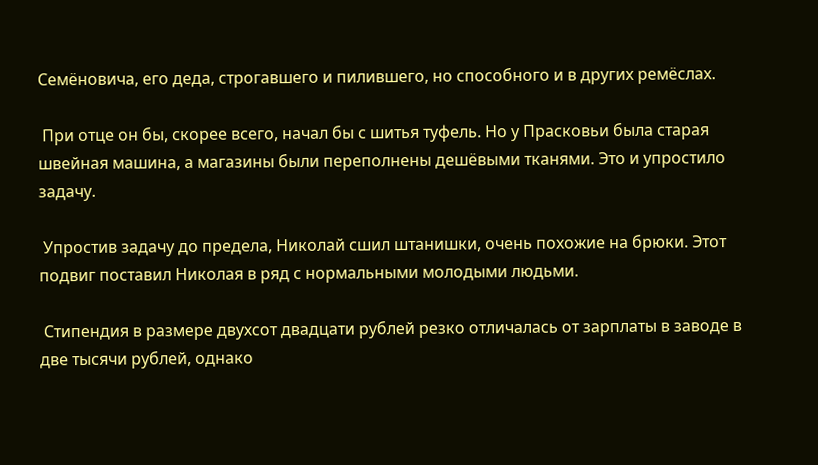Семёновича, его деда, строгавшего и пилившего, но способного и в других ремёслах.

 При отце он бы, скорее всего, начал бы с шитья туфель. Но у Прасковьи была старая швейная машина, а магазины были переполнены дешёвыми тканями. Это и упростило задачу.

 Упростив задачу до предела, Николай сшил штанишки, очень похожие на брюки. Этот подвиг поставил Николая в ряд с нормальными молодыми людьми.

 Стипендия в размере двухсот двадцати рублей резко отличалась от зарплаты в заводе в две тысячи рублей, однако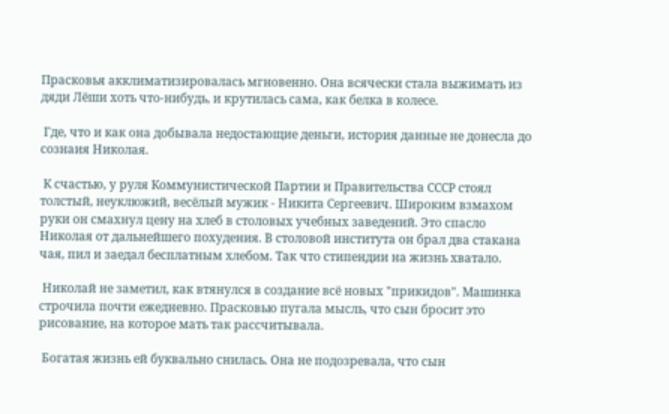Прасковья акклиматизировалась мгновенно. Она всячески стала выжимать из дяди Лёши хоть что-нибудь, и крутилась сама, как белка в колесе.

 Где, что и как она добывала недостающие деньги, история данные не донесла до сознаия Николая.

 К счастью, у руля Коммунистической Партии и Правительства СССР стоял толстый, неуклюжий, весёлый мужик - Никита Сергеевич. Широким взмахом руки он смахнул цену на хлеб в столовых учебных заведений. Это спасло Николая от дальнейшего похудения. В столовой института он брал два стакана чая, пил и заедал бесплатным хлебом. Так что стипендии на жизнь хватало.

 Николай не заметил, как втянулся в создание всё новых "прикидов". Машинка строчила почти ежедневно. Прасковью пугала мысль, что сын бросит это рисование, на которое мать так рассчитывала.

 Богатая жизнь ей буквально снилась. Она не подозревала, что сын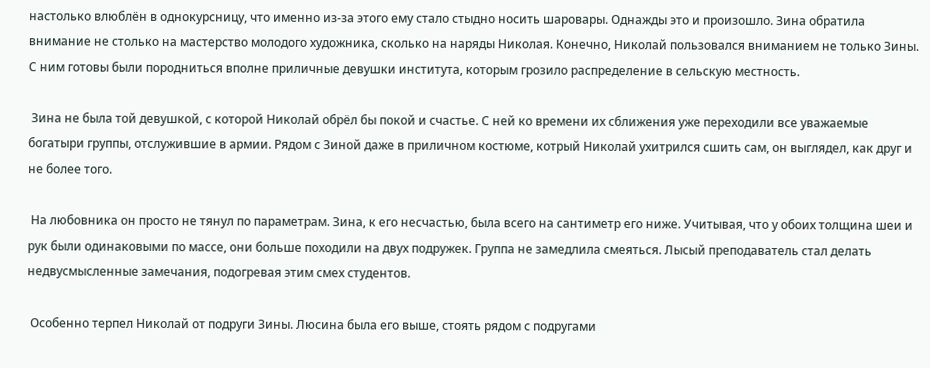настолько влюблён в однокурсницу, что именно из-за этого ему стало стыдно носить шаровары. Однажды это и произошло. Зина обратила внимание не столько на мастерство молодого художника, сколько на наряды Николая. Конечно, Николай пользовался вниманием не только Зины. С ним готовы были породниться вполне приличные девушки института, которым грозило распределение в сельскую местность.

 Зина не была той девушкой, с которой Николай обрёл бы покой и счастье. С ней ко времени их сближения уже переходили все уважаемые богатыри группы, отслужившие в армии. Рядом с Зиной даже в приличном костюме, котрый Николай ухитрился сшить сам, он выглядел, как друг и не более того.

 На любовника он просто не тянул по параметрам. Зина, к его несчастью, была всего на сантиметр его ниже. Учитывая, что у обоих толщина шеи и рук были одинаковыми по массе, они больше походили на двух подружек. Группа не замедлила смеяться. Лысый преподаватель стал делать недвусмысленные замечания, подогревая этим смех студентов.

 Особенно терпел Николай от подруги Зины. Люсина была его выше, стоять рядом с подругами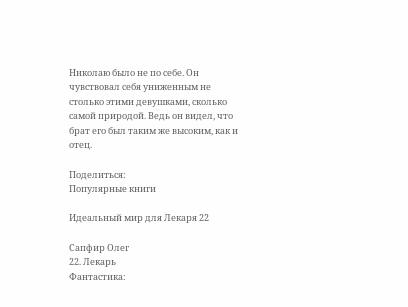Николаю было не по себе. Он чувствовал себя униженным не столько этими девушками, сколько самой природой. Ведь он видел, что брат его был таким же высоким, как и отец.

Поделиться:
Популярные книги

Идеальный мир для Лекаря 22

Сапфир Олег
22. Лекарь
Фантастика: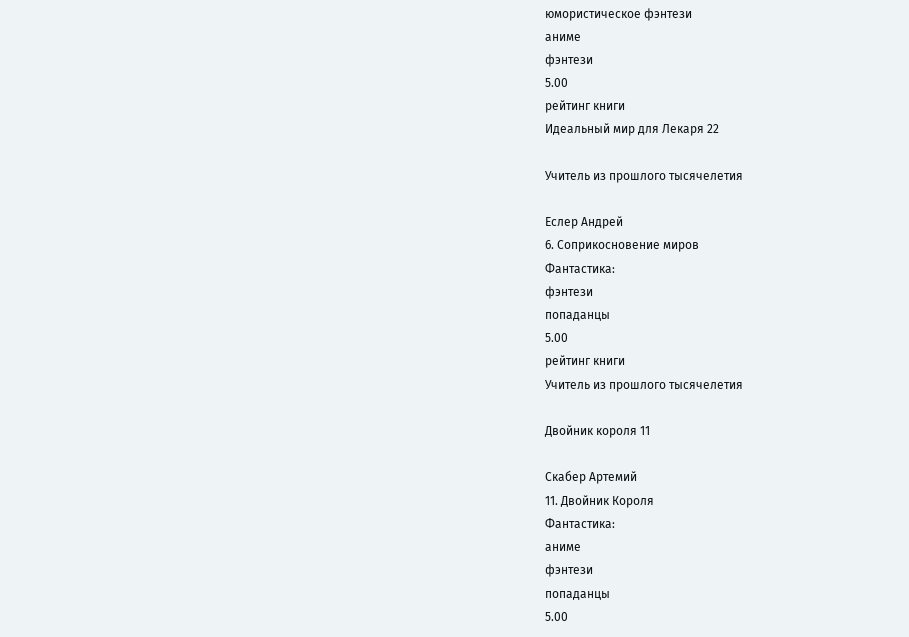юмористическое фэнтези
аниме
фэнтези
5.00
рейтинг книги
Идеальный мир для Лекаря 22

Учитель из прошлого тысячелетия

Еслер Андрей
6. Соприкосновение миров
Фантастика:
фэнтези
попаданцы
5.00
рейтинг книги
Учитель из прошлого тысячелетия

Двойник короля 11

Скабер Артемий
11. Двойник Короля
Фантастика:
аниме
фэнтези
попаданцы
5.00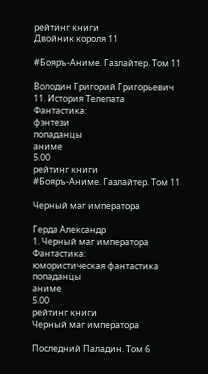рейтинг книги
Двойник короля 11

#Бояръ-Аниме. Газлайтер. Том 11

Володин Григорий Григорьевич
11. История Телепата
Фантастика:
фэнтези
попаданцы
аниме
5.00
рейтинг книги
#Бояръ-Аниме. Газлайтер. Том 11

Черный маг императора

Герда Александр
1. Черный маг императора
Фантастика:
юмористическая фантастика
попаданцы
аниме
5.00
рейтинг книги
Черный маг императора

Последний Паладин. Том 6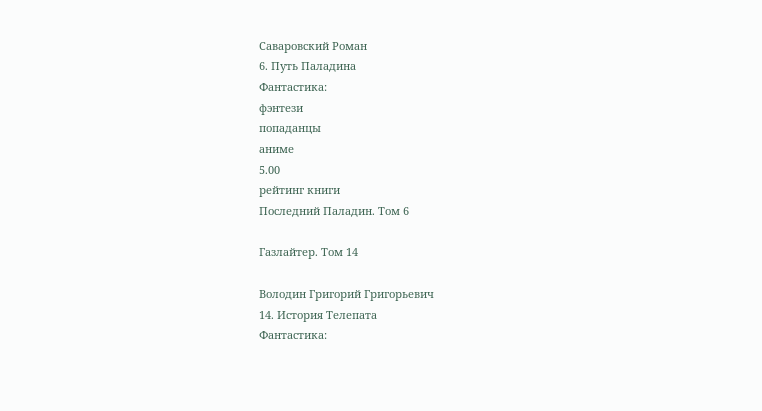Саваровский Роман
6. Путь Паладина
Фантастика:
фэнтези
попаданцы
аниме
5.00
рейтинг книги
Последний Паладин. Том 6

Газлайтер. Том 14

Володин Григорий Григорьевич
14. История Телепата
Фантастика: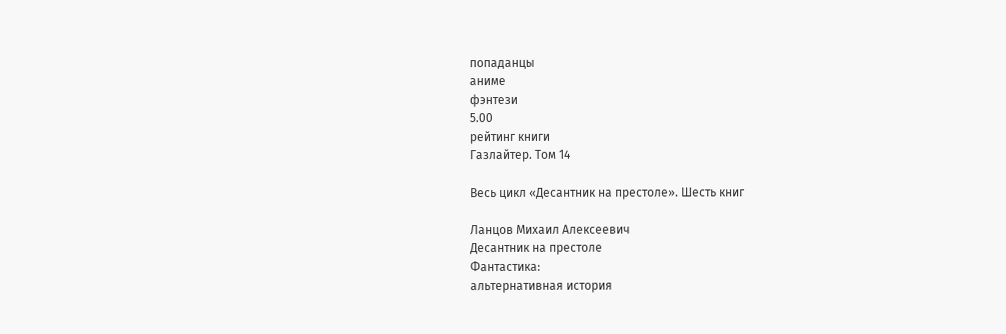попаданцы
аниме
фэнтези
5.00
рейтинг книги
Газлайтер. Том 14

Весь цикл «Десантник на престоле». Шесть книг

Ланцов Михаил Алексеевич
Десантник на престоле
Фантастика:
альтернативная история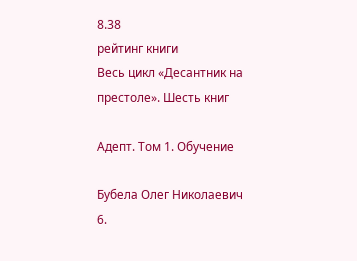8.38
рейтинг книги
Весь цикл «Десантник на престоле». Шесть книг

Адепт. Том 1. Обучение

Бубела Олег Николаевич
6.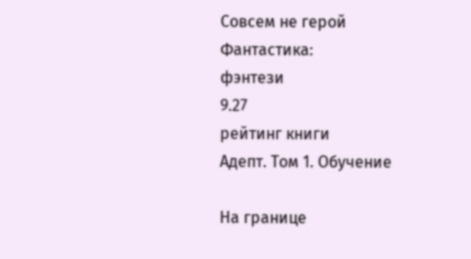Совсем не герой
Фантастика:
фэнтези
9.27
рейтинг книги
Адепт. Том 1. Обучение

На границе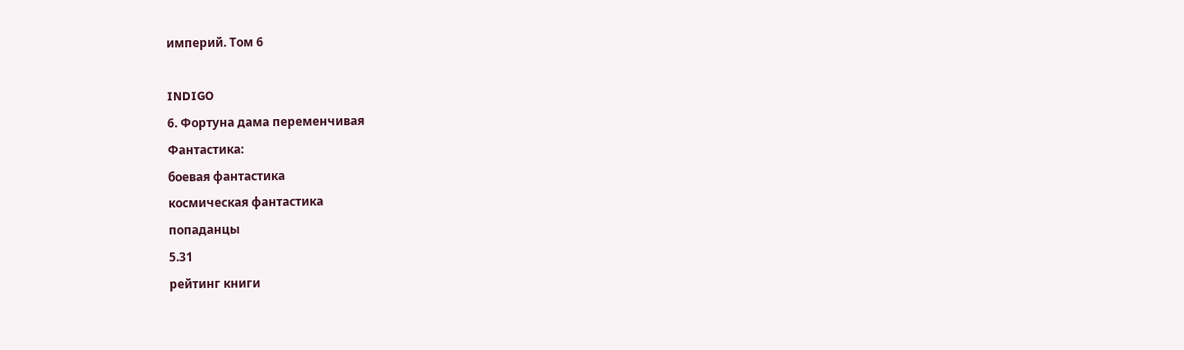империй. Том 6

INDIGO
6. Фортуна дама переменчивая
Фантастика:
боевая фантастика
космическая фантастика
попаданцы
5.31
рейтинг книги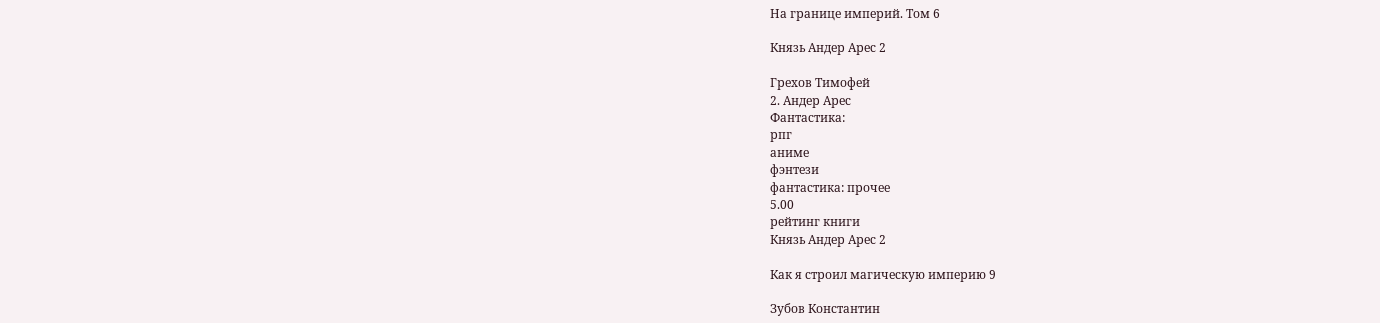На границе империй. Том 6

Князь Андер Арес 2

Грехов Тимофей
2. Андер Арес
Фантастика:
рпг
аниме
фэнтези
фантастика: прочее
5.00
рейтинг книги
Князь Андер Арес 2

Как я строил магическую империю 9

Зубов Константин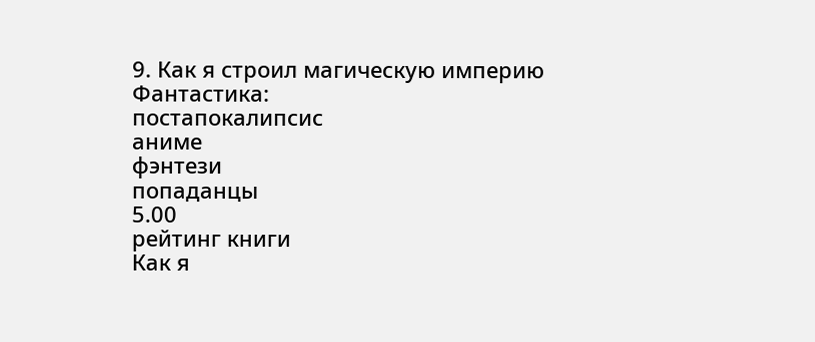9. Как я строил магическую империю
Фантастика:
постапокалипсис
аниме
фэнтези
попаданцы
5.00
рейтинг книги
Как я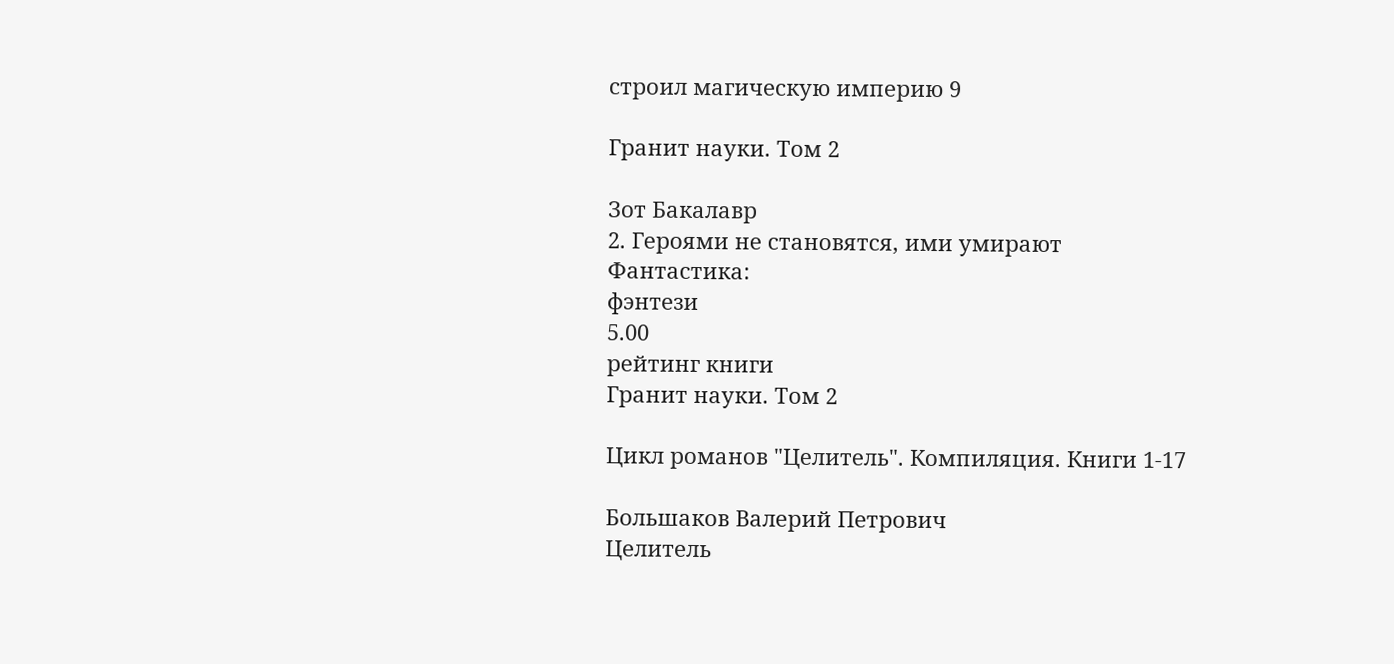строил магическую империю 9

Гранит науки. Том 2

Зот Бакалавр
2. Героями не становятся, ими умирают
Фантастика:
фэнтези
5.00
рейтинг книги
Гранит науки. Том 2

Цикл романов "Целитель". Компиляция. Книги 1-17

Большаков Валерий Петрович
Целитель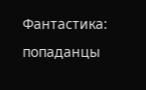Фантастика:
попаданцы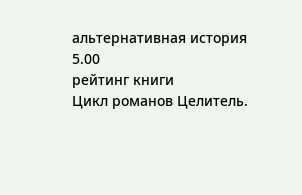альтернативная история
5.00
рейтинг книги
Цикл романов Целитель.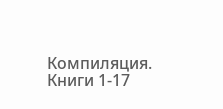Компиляция. Книги 1-17